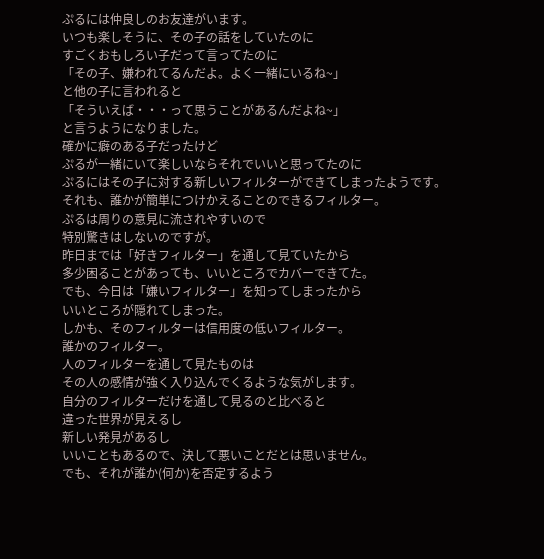ぷるには仲良しのお友達がいます。
いつも楽しそうに、その子の話をしていたのに
すごくおもしろい子だって言ってたのに
「その子、嫌われてるんだよ。よく一緒にいるね~」
と他の子に言われると
「そういえば・・・って思うことがあるんだよね~」
と言うようになりました。
確かに癖のある子だったけど
ぷるが一緒にいて楽しいならそれでいいと思ってたのに
ぷるにはその子に対する新しいフィルターができてしまったようです。
それも、誰かが簡単につけかえることのできるフィルター。
ぷるは周りの意見に流されやすいので
特別驚きはしないのですが。
昨日までは「好きフィルター」を通して見ていたから
多少困ることがあっても、いいところでカバーできてた。
でも、今日は「嫌いフィルター」を知ってしまったから
いいところが隠れてしまった。
しかも、そのフィルターは信用度の低いフィルター。
誰かのフィルター。
人のフィルターを通して見たものは
その人の感情が強く入り込んでくるような気がします。
自分のフィルターだけを通して見るのと比べると
違った世界が見えるし
新しい発見があるし
いいこともあるので、決して悪いことだとは思いません。
でも、それが誰か(何か)を否定するよう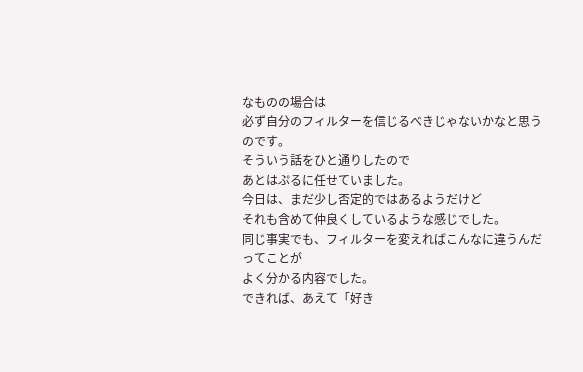なものの場合は
必ず自分のフィルターを信じるべきじゃないかなと思うのです。
そういう話をひと通りしたので
あとはぷるに任せていました。
今日は、まだ少し否定的ではあるようだけど
それも含めて仲良くしているような感じでした。
同じ事実でも、フィルターを変えればこんなに違うんだってことが
よく分かる内容でした。
できれば、あえて「好き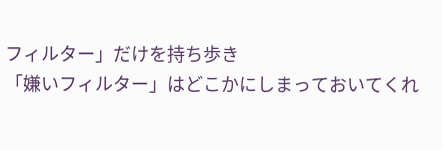フィルター」だけを持ち歩き
「嫌いフィルター」はどこかにしまっておいてくれ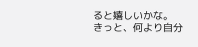ると嬉しいかな。
きっと、何より自分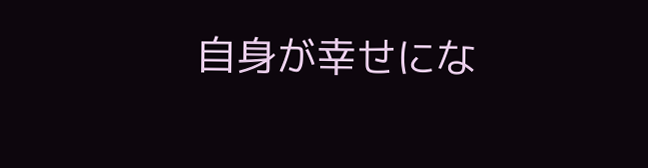自身が幸せにな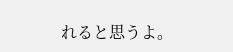れると思うよ。